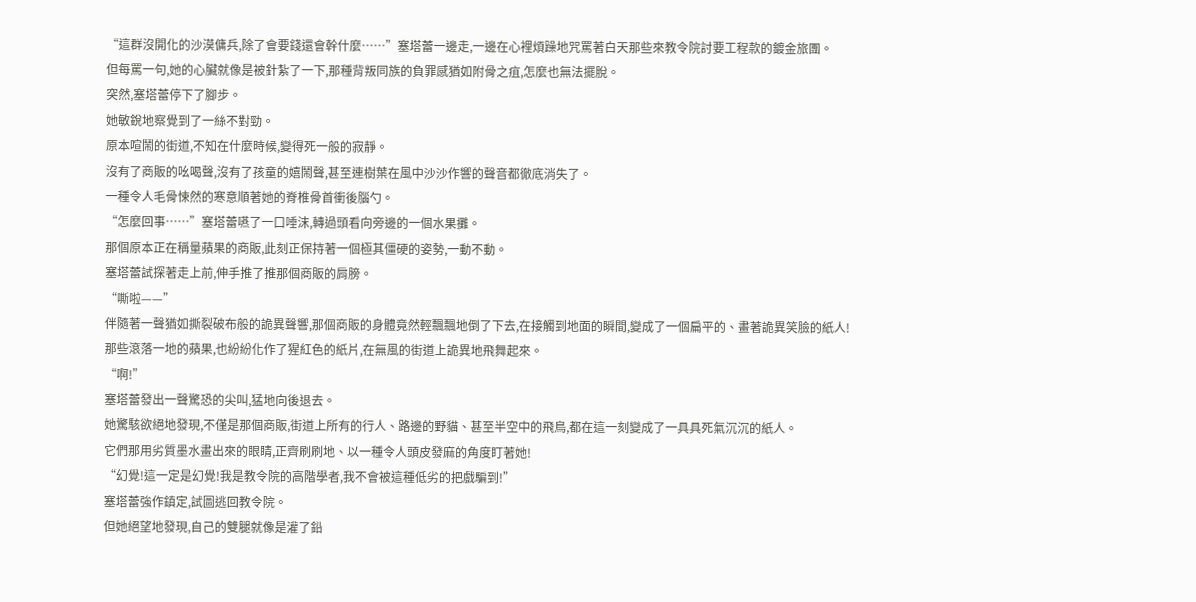“這群沒開化的沙漠傭兵,除了會要錢還會幹什麼……”塞塔蕾一邊走,一邊在心裡煩躁地咒罵著白天那些來教令院討要工程款的鍍金旅團。
但每罵一句,她的心臟就像是被針紮了一下,那種背叛同族的負罪感猶如附骨之疽,怎麼也無法擺脫。
突然,塞塔蕾停下了腳步。
她敏銳地察覺到了一絲不對勁。
原本喧鬧的街道,不知在什麼時候,變得死一般的寂靜。
沒有了商販的吆喝聲,沒有了孩童的嬉鬧聲,甚至連樹葉在風中沙沙作響的聲音都徹底消失了。
一種令人毛骨悚然的寒意順著她的脊椎骨首衝後腦勺。
“怎麼回事……”塞塔蕾嚥了一口唾沫,轉過頭看向旁邊的一個水果攤。
那個原本正在稱量蘋果的商販,此刻正保持著一個極其僵硬的姿勢,一動不動。
塞塔蕾試探著走上前,伸手推了推那個商販的肩膀。
“嘶啦——”
伴隨著一聲猶如撕裂破布般的詭異聲響,那個商販的身體竟然輕飄飄地倒了下去,在接觸到地面的瞬間,變成了一個扁平的、畫著詭異笑臉的紙人!
那些滾落一地的蘋果,也紛紛化作了猩紅色的紙片,在無風的街道上詭異地飛舞起來。
“啊!”
塞塔蕾發出一聲驚恐的尖叫,猛地向後退去。
她驚駭欲絕地發現,不僅是那個商販,街道上所有的行人、路邊的野貓、甚至半空中的飛鳥,都在這一刻變成了一具具死氣沉沉的紙人。
它們那用劣質墨水畫出來的眼睛,正齊刷刷地、以一種令人頭皮發麻的角度盯著她!
“幻覺!這一定是幻覺!我是教令院的高階學者,我不會被這種低劣的把戲騙到!”
塞塔蕾強作鎮定,試圖逃回教令院。
但她絕望地發現,自己的雙腿就像是灌了鉛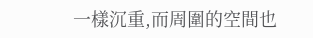一樣沉重,而周圍的空間也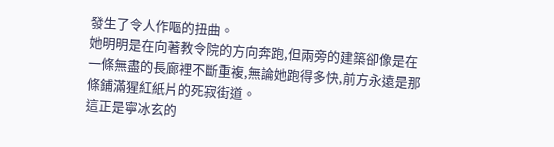發生了令人作嘔的扭曲。
她明明是在向著教令院的方向奔跑,但兩旁的建築卻像是在一條無盡的長廊裡不斷重複,無論她跑得多快,前方永遠是那條鋪滿猩紅紙片的死寂街道。
這正是寧冰玄的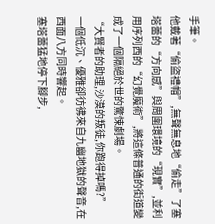手筆。
他戴著“偷盜禮帽”,無聲無息地“偷走”了塞塔蕾的“方向感”與周圍環境的“現實”,並利用序列西的“幻覺魔術”,將這條普通的街道變成了一個隔絕於世的驚悚劇場。
“大賢者的助理,沙漠的叛徒,你跑得掉嗎?”
一個低沉、優雅卻彷彿來自九幽地獄的聲音,在西面八方同時響起。
塞塔蕾猛地停下腳步,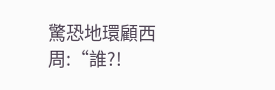驚恐地環顧西周:“誰?!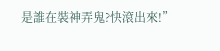是誰在裝神弄鬼?快滾出來!”